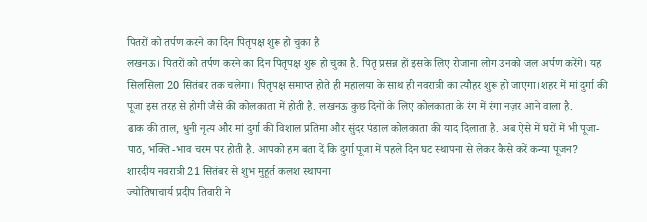पितरों को तर्पण करने का दिन पितृपक्ष शुरू हो चुका है
लखनऊ। पितरों को तर्पण करने का दिन पितृपक्ष शुरू हो चुका है. पितृ प्रसन्न हों इसके लिए रोजाना लोग उनको जल अर्पण करेंगे। यह सिलसिला 20 सितंबर तक चलेगा। पितृपक्ष समाप्त होते ही महालया के साथ ही नवरात्री का त्यौहर शुरू हो जाएगा।शहर में मां दुर्गा की पूजा इस तरह से होगी जैसे की कोलकाता में होती है. लखनऊ कुछ दिनों के लिए कोलकाता के रंग में रंगा नज़र आने वाला है.
ढाक की ताल, धुनी नृत्य और मां दुर्गा की विशाल प्रतिमा और सुंदर पंडाल कोलकाता की याद दिलाता है. अब ऐसे में घरों में भी पूजा-पाठ, भक्ति -भाव चरम पर होती है. आपको हम बता दें कि दुर्गा पूजा में पहले दिन घट स्थापना से लेकर कैसे करें कन्या पूजन?
शारदीय नवरात्री 21 सितंबर से शुभ मुहूर्त कलश स्थापना
ज्योतिषाचार्य प्रदीप तिवारी ने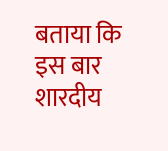बताया कि इस बार शारदीय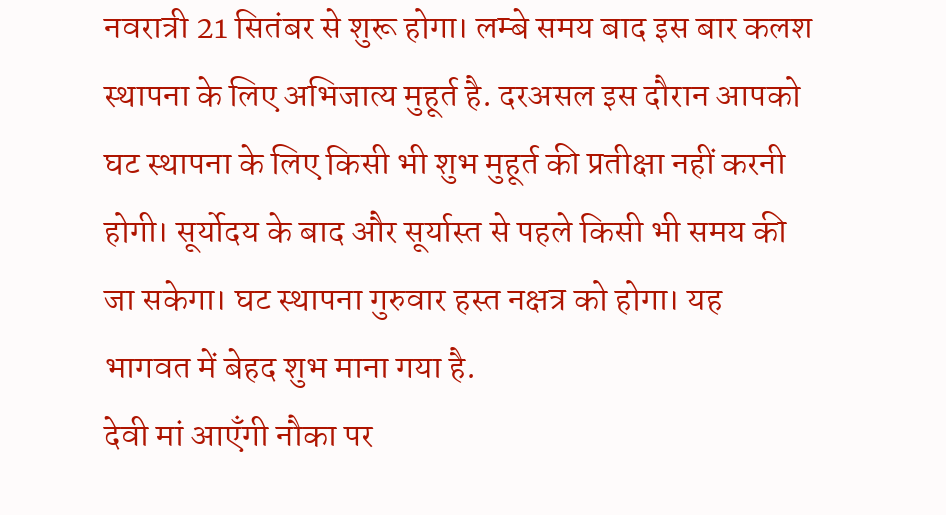नवरात्री 21 सितंबर से शुरू होगा। लम्बे समय बाद इस बार कलश स्थापना के लिए अभिजात्य मुहूर्त है. दरअसल इस दौरान आपको घट स्थापना के लिए किसी भी शुभ मुहूर्त की प्रतीक्षा नहीं करनी होगी। सूर्योदय के बाद और सूर्यास्त से पहले किसी भी समय की जा सकेगा। घट स्थापना गुरुवार हस्त नक्षत्र को होगा। यह भागवत में बेहद शुभ माना गया है.
देवी मां आएँगी नौका पर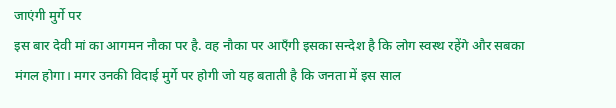जाएंगी मुर्गे पर
इस बार देवी मां का आगमन नौका पर है. वह नौका पर आएँगी इसका सन्देश है कि लोग स्वस्थ रहेंगे और सबका मंगल होगा। मगर उनकी विदाई मुर्गे पर होगी जो यह बताती है कि जनता में इस साल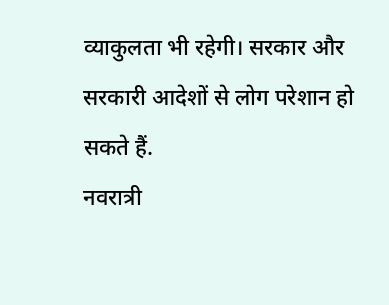व्याकुलता भी रहेगी। सरकार और सरकारी आदेशों से लोग परेशान हो सकते हैं.
नवरात्री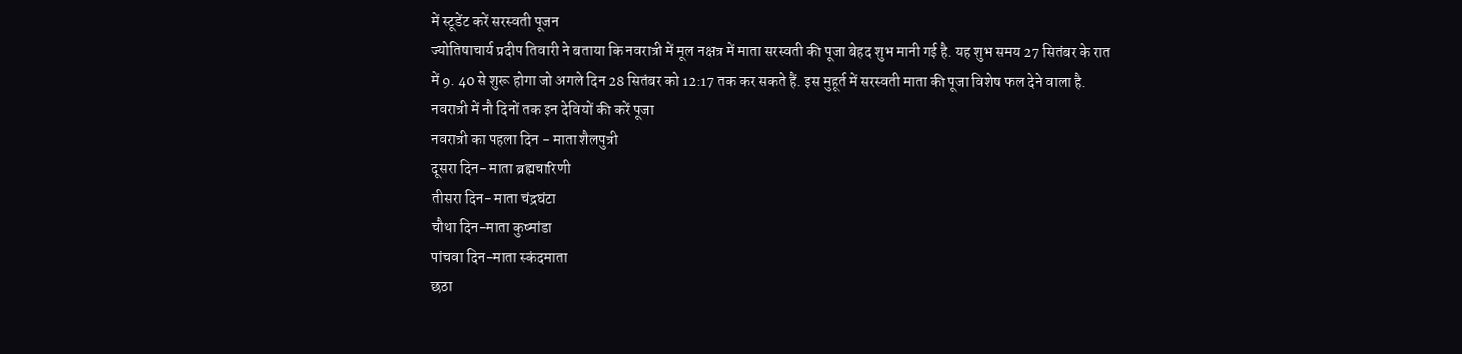में स्टूडेंट करें सरस्वती पूजन
ज्योतिषाचार्य प्रदीप तिवारी ने बताया कि नवरात्री में मूल नक्षत्र में माता सरस्वती की पूजा बेहद शुभ मानी गई है. यह शुभ समय 27 सितंबर के रात में 9. 40 से शुरू होगा जो अगले दिन 28 सितंबर को 12:17 तक कर सकते हैं. इस मुहूर्त में सरस्वती माता की पूजा विशेष फल देने वाला है.
नवरात्री में नौ दिनों तक इन देवियों की करें पूजा
नवरात्री का पहला दिन - माता शैलपुत्री
दूसरा दिन- माता ब्रह्मचारिणी
तीसरा दिन- माता चंद्रघंटा
चौथा दिन-माता कुष्मांडा
पांचवा दिन-माता स्कंदमाता
छठा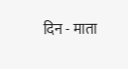दिन - माता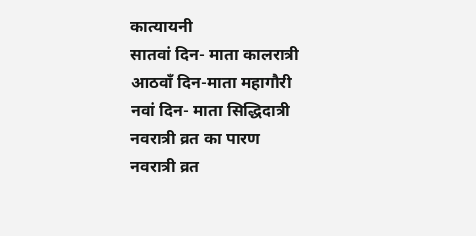कात्यायनी
सातवां दिन- माता कालरात्री
आठवाँ दिन-माता महागौरी
नवां दिन- माता सिद्धिदात्री
नवरात्री व्रत का पारण
नवरात्री व्रत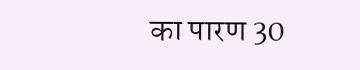का पारण 30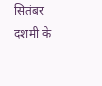सितंबर दशमी के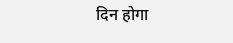दिन होगा